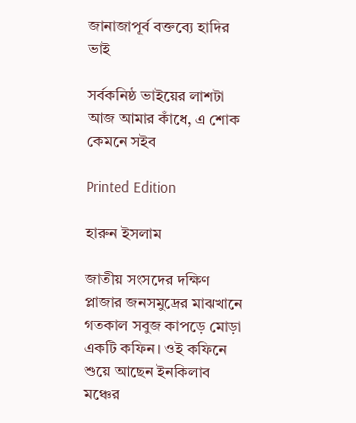জানাজাপূর্ব বক্তব্যে হাদির ভাই

সর্বকনিষ্ঠ ভাইয়ের লাশটা আজ আমার কাঁধে, এ শোক কেমনে সইব

Printed Edition

হারুন ইসলাম

জাতীয় সংসদের দক্ষিণ প্লাজার জনসমুদ্রের মাঝখানে গতকাল সবুজ কাপড়ে মোড়া একটি কফিন। ওই কফিনে শুয়ে আছেন ইনকিলাব মঞ্চের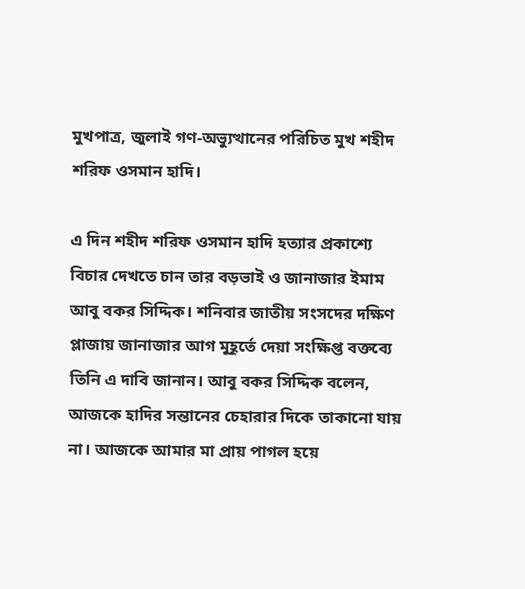মুখপাত্র, জুলাই গণ-অভ্যুত্থানের পরিচিত মুখ শহীদ শরিফ ওসমান হাদি।

এ দিন শহীদ শরিফ ওসমান হাদি হত্যার প্রকাশ্যে বিচার দেখতে চান তার বড়ভাই ও জানাজার ইমাম আবু বকর সিদ্দিক। শনিবার জাতীয় সংসদের দক্ষিণ প্লাজায় জানাজার আগ মুহূর্তে দেয়া সংক্ষিপ্ত বক্তব্যে তিনি এ দাবি জানান। আবু বকর সিদ্দিক বলেন, আজকে হাদির সন্তানের চেহারার দিকে তাকানো যায় না। আজকে আমার মা প্রায় পাগল হয়ে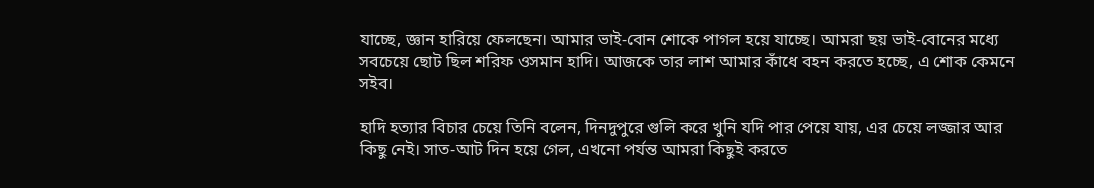যাচ্ছে, জ্ঞান হারিয়ে ফেলছেন। আমার ভাই-বোন শোকে পাগল হয়ে যাচ্ছে। আমরা ছয় ভাই-বোনের মধ্যে সবচেয়ে ছোট ছিল শরিফ ওসমান হাদি। আজকে তার লাশ আমার কাঁধে বহন করতে হচ্ছে, এ শোক কেমনে সইব।

হাদি হত্যার বিচার চেয়ে তিনি বলেন, দিনদুপুরে গুলি করে খুনি যদি পার পেয়ে যায়, এর চেয়ে লজ্জার আর কিছু নেই। সাত-আট দিন হয়ে গেল, এখনো পর্যন্ত আমরা কিছুই করতে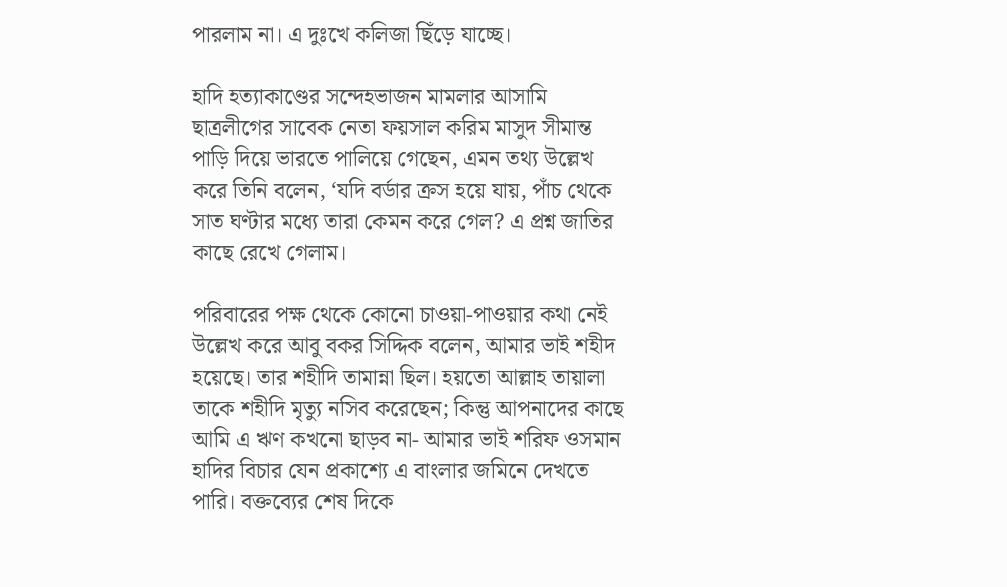পারলাম না। এ দুঃখে কলিজা ছিঁড়ে যাচ্ছে।

হাদি হত্যাকাণ্ডের সন্দেহভাজন মামলার আসামি ছাত্রলীগের সাবেক নেতা ফয়সাল করিম মাসুদ সীমান্ত পাড়ি দিয়ে ভারতে পালিয়ে গেছেন, এমন তথ্য উল্লেখ করে তিনি বলেন, ‘যদি বর্ডার ক্রস হয়ে যায়, পাঁচ থেকে সাত ঘণ্টার মধ্যে তারা কেমন করে গেল? এ প্রশ্ন জাতির কাছে রেখে গেলাম।

পরিবারের পক্ষ থেকে কোনো চাওয়া-পাওয়ার কথা নেই উল্লেখ করে আবু বকর সিদ্দিক বলেন, আমার ভাই শহীদ হয়েছে। তার শহীদি তামান্না ছিল। হয়তো আল্লাহ তায়ালা তাকে শহীদি মৃত্যু নসিব করেছেন; কিন্তু আপনাদের কাছে আমি এ ঋণ কখনো ছাড়ব না- আমার ভাই শরিফ ওসমান হাদির বিচার যেন প্রকাশ্যে এ বাংলার জমিনে দেখতে পারি। বক্তব্যের শেষ দিকে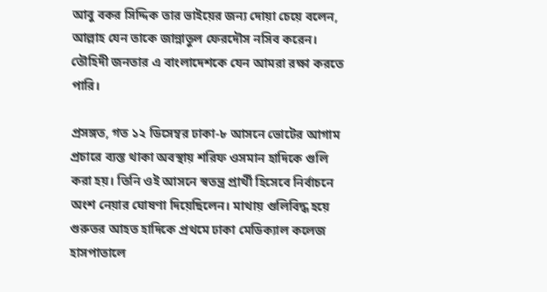আবু বকর সিদ্দিক তার ভাইয়ের জন্য দোয়া চেয়ে বলেন, আল্লাহ যেন তাকে জান্নাতুল ফেরদৌস নসিব করেন। তৌহিদী জনতার এ বাংলাদেশকে যেন আমরা রক্ষা করতে পারি।

প্রসঙ্গত, গত ১২ ডিসেম্বর ঢাকা-৮ আসনে ভোটের আগাম প্রচারে ব্যস্ত থাকা অবস্থায় শরিফ ওসমান হাদিকে গুলি করা হয়। তিনি ওই আসনে স্বতন্ত্র প্রার্থী হিসেবে নির্বাচনে অংশ নেয়ার ঘোষণা দিয়েছিলেন। মাথায় গুলিবিদ্ধ হয়ে গুরুতর আহত হাদিকে প্রথমে ঢাকা মেডিক্যাল কলেজ হাসপাতালে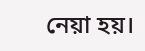নেয়া হয়।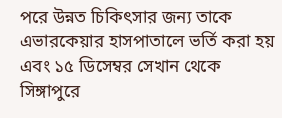পরে উন্নত চিকিৎসার জন্য তাকে এভারকেয়ার হাসপাতালে ভর্তি করা হয় এবং ১৫ ডিসেম্বর সেখান থেকে সিঙ্গাপুরে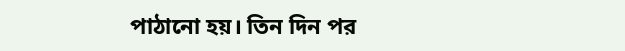পাঠানো হয়। তিন দিন পর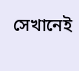সেখানেই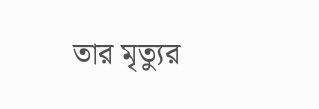তার মৃত্যুর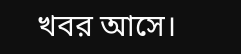খবর আসে।